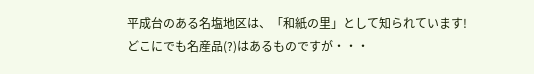平成台のある名塩地区は、「和紙の里」として知られています!
どこにでも名産品(?)はあるものですが・・・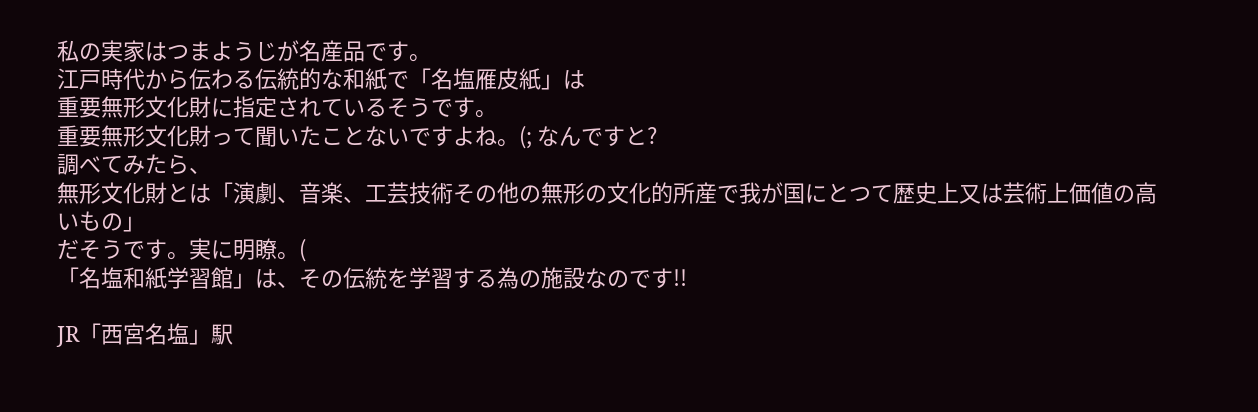私の実家はつまようじが名産品です。
江戸時代から伝わる伝統的な和紙で「名塩雁皮紙」は
重要無形文化財に指定されているそうです。
重要無形文化財って聞いたことないですよね。(; なんですと?
調べてみたら、
無形文化財とは「演劇、音楽、工芸技術その他の無形の文化的所産で我が国にとつて歴史上又は芸術上価値の高いもの」
だそうです。実に明瞭。(
「名塩和紙学習館」は、その伝統を学習する為の施設なのです!!

JR「西宮名塩」駅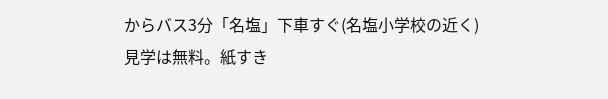からバス3分「名塩」下車すぐ(名塩小学校の近く)
見学は無料。紙すき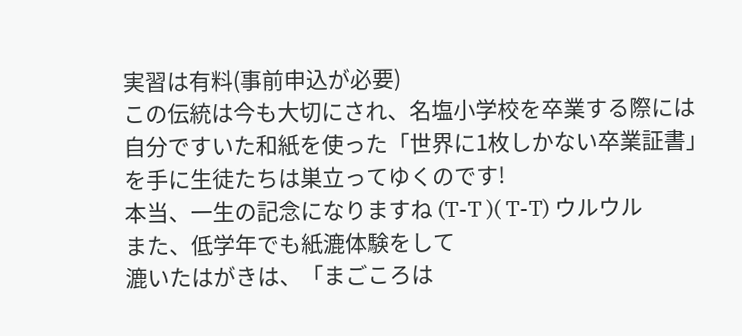実習は有料(事前申込が必要)
この伝統は今も大切にされ、名塩小学校を卒業する際には
自分ですいた和紙を使った「世界に1枚しかない卒業証書」
を手に生徒たちは巣立ってゆくのです!
本当、一生の記念になりますね (T-T )( T-T) ウルウル
また、低学年でも紙漉体験をして
漉いたはがきは、「まごころは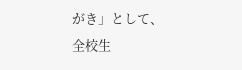がき」として、
全校生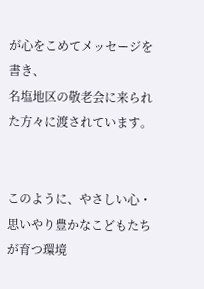が心をこめてメッセージを書き、
名塩地区の敬老会に来られた方々に渡されています。


このように、やさしい心・思いやり豊かなこどもたちが育つ環境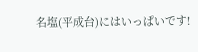名塩(平成台)にはいっぱいです!